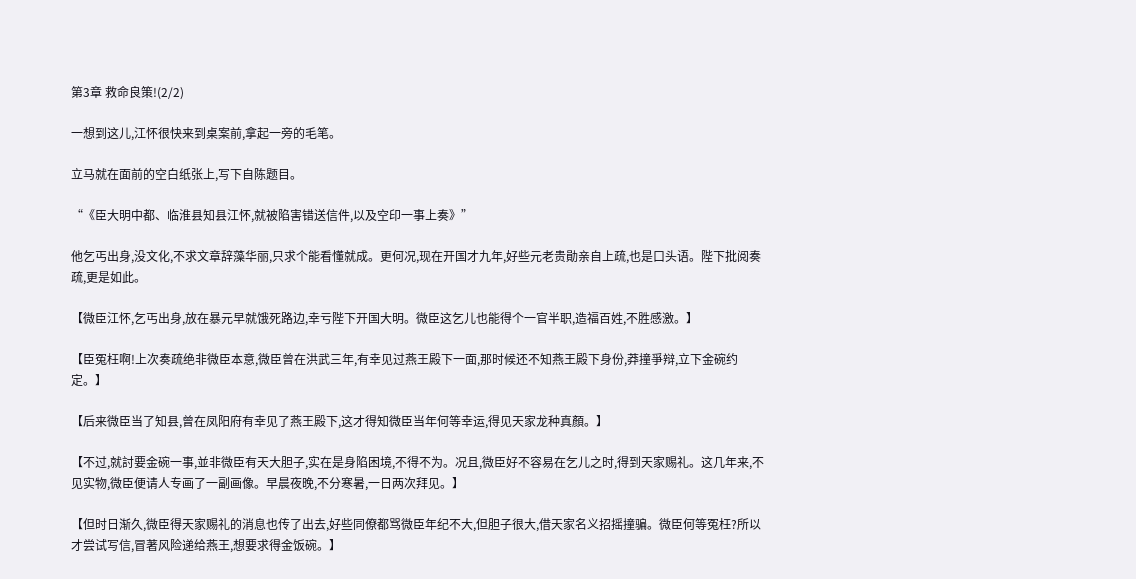第3章 救命良策!(2/2)

一想到这儿,江怀很快来到桌案前,拿起一旁的毛笔。

立马就在面前的空白纸张上,写下自陈题目。

“《臣大明中都、临淮县知县江怀,就被陷害错送信件,以及空印一事上奏》”

他乞丐出身,没文化,不求文章辞藻华丽,只求个能看懂就成。更何况,现在开国才九年,好些元老贵勛亲自上疏,也是口头语。陛下批阅奏疏,更是如此。

【微臣江怀,乞丐出身,放在暴元早就饿死路边,幸亏陛下开国大明。微臣这乞儿也能得个一官半职,造福百姓,不胜感激。】

【臣冤枉啊!上次奏疏绝非微臣本意,微臣曾在洪武三年,有幸见过燕王殿下一面,那时候还不知燕王殿下身份,莽撞爭辩,立下金碗约定。】

【后来微臣当了知县,曾在凤阳府有幸见了燕王殿下,这才得知微臣当年何等幸运,得见天家龙种真顏。】

【不过,就討要金碗一事,並非微臣有天大胆子,实在是身陷困境,不得不为。况且,微臣好不容易在乞儿之时,得到天家赐礼。这几年来,不见实物,微臣便请人专画了一副画像。早晨夜晚,不分寒暑,一日两次拜见。】

【但时日渐久,微臣得天家赐礼的消息也传了出去,好些同僚都骂微臣年纪不大,但胆子很大,借天家名义招摇撞骗。微臣何等冤枉?所以才尝试写信,冒著风险递给燕王,想要求得金饭碗。】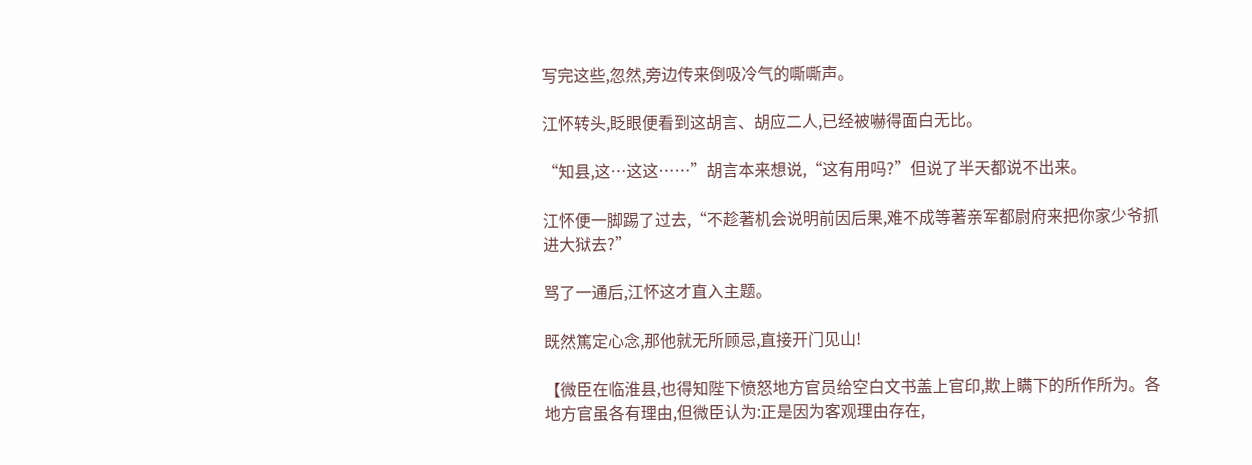写完这些,忽然,旁边传来倒吸冷气的嘶嘶声。

江怀转头,眨眼便看到这胡言、胡应二人,已经被嚇得面白无比。

“知县,这…这这……”胡言本来想说,“这有用吗?”但说了半天都说不出来。

江怀便一脚踢了过去,“不趁著机会说明前因后果,难不成等著亲军都尉府来把你家少爷抓进大狱去?”

骂了一通后,江怀这才直入主题。

既然篤定心念,那他就无所顾忌,直接开门见山!

【微臣在临淮县,也得知陛下愤怒地方官员给空白文书盖上官印,欺上瞒下的所作所为。各地方官虽各有理由,但微臣认为:正是因为客观理由存在,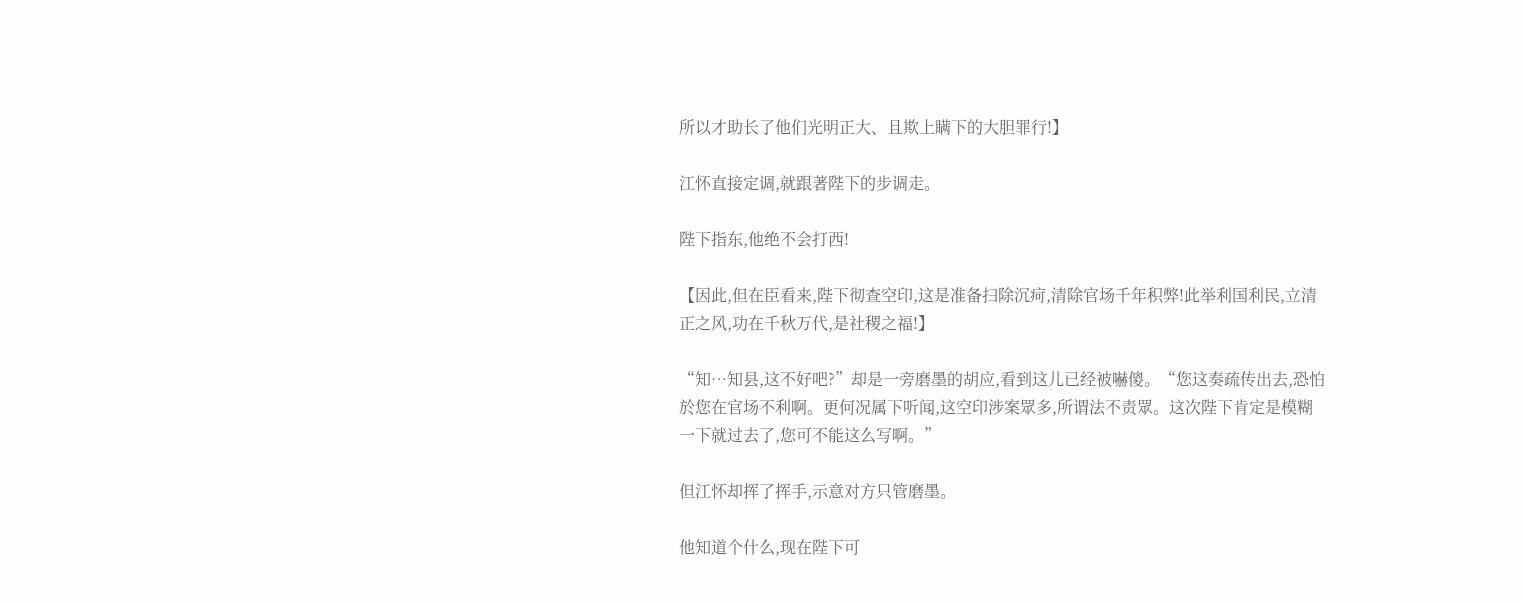所以才助长了他们光明正大、且欺上瞒下的大胆罪行!】

江怀直接定调,就跟著陛下的步调走。

陛下指东,他绝不会打西!

【因此,但在臣看来,陛下彻查空印,这是准备扫除沉疴,清除官场千年积弊!此举利国利民,立清正之风,功在千秋万代,是社稷之福!】

“知…知县,这不好吧?”却是一旁磨墨的胡应,看到这儿已经被嚇傻。“您这奏疏传出去,恐怕於您在官场不利啊。更何况属下听闻,这空印涉案眾多,所谓法不责眾。这次陛下肯定是模糊一下就过去了,您可不能这么写啊。”

但江怀却挥了挥手,示意对方只管磨墨。

他知道个什么,现在陛下可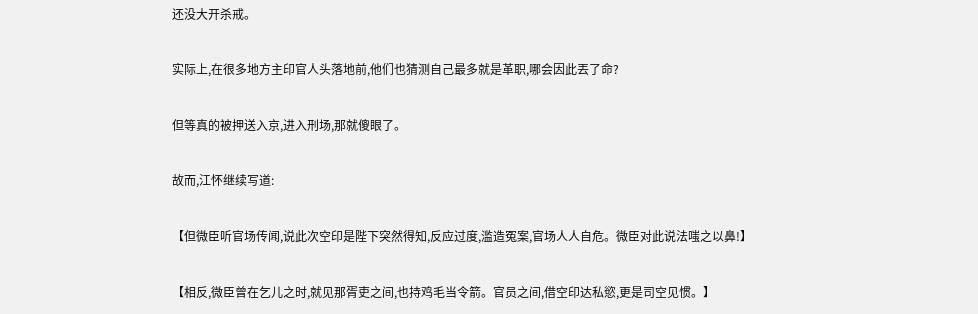还没大开杀戒。

实际上,在很多地方主印官人头落地前,他们也猜测自己最多就是革职,哪会因此丟了命?

但等真的被押送入京,进入刑场,那就傻眼了。

故而,江怀继续写道:

【但微臣听官场传闻,说此次空印是陛下突然得知,反应过度,滥造冤案,官场人人自危。微臣对此说法嗤之以鼻!】

【相反,微臣曾在乞儿之时,就见那胥吏之间,也持鸡毛当令箭。官员之间,借空印达私慾,更是司空见惯。】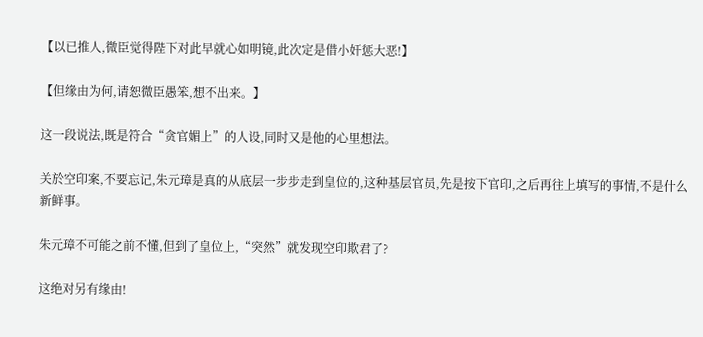【以已推人,微臣觉得陛下对此早就心如明镜,此次定是借小奸惩大恶!】

【但缘由为何,请恕微臣愚笨,想不出来。】

这一段说法,既是符合“贪官媚上”的人设,同时又是他的心里想法。

关於空印案,不要忘记,朱元璋是真的从底层一步步走到皇位的,这种基层官员,先是按下官印,之后再往上填写的事情,不是什么新鲜事。

朱元璋不可能之前不懂,但到了皇位上,“突然”就发现空印欺君了?

这绝对另有缘由!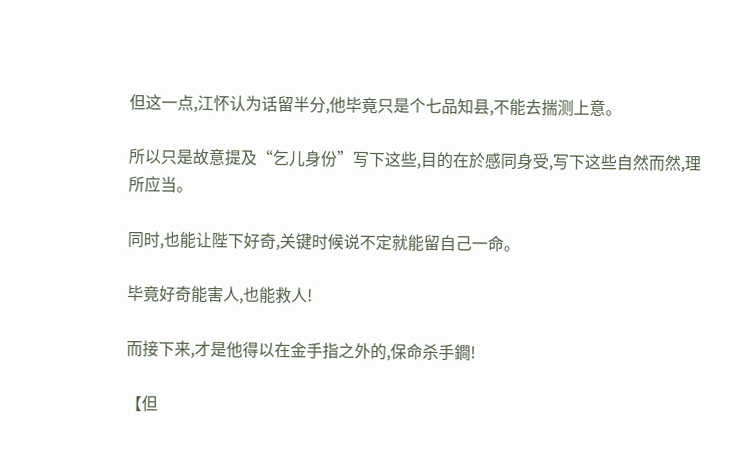但这一点,江怀认为话留半分,他毕竟只是个七品知县,不能去揣测上意。

所以只是故意提及“乞儿身份”写下这些,目的在於感同身受,写下这些自然而然,理所应当。

同时,也能让陛下好奇,关键时候说不定就能留自己一命。

毕竟好奇能害人,也能救人!

而接下来,才是他得以在金手指之外的,保命杀手鐧!

【但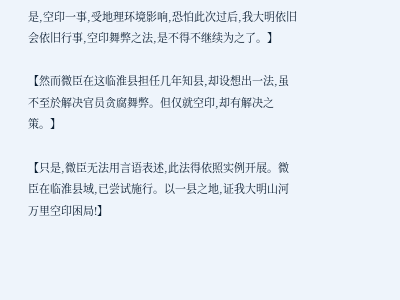是,空印一事,受地理环境影响,恐怕此次过后,我大明依旧会依旧行事,空印舞弊之法,是不得不继续为之了。】

【然而微臣在这临淮县担任几年知县,却设想出一法,虽不至於解决官员贪腐舞弊。但仅就空印,却有解决之策。】

【只是,微臣无法用言语表述,此法得依照实例开展。微臣在临淮县域,已尝试施行。以一县之地,证我大明山河万里空印困局!】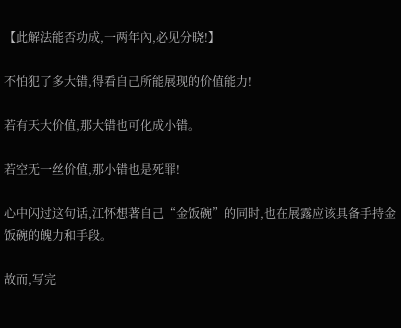【此解法能否功成,一两年內,必见分晓!】

不怕犯了多大错,得看自己所能展现的价值能力!

若有天大价值,那大错也可化成小错。

若空无一丝价值,那小错也是死罪!

心中闪过这句话,江怀想著自己“金饭碗”的同时,也在展露应该具备手持金饭碗的魄力和手段。

故而,写完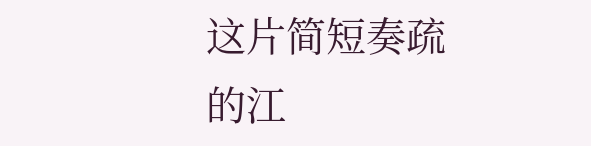这片简短奏疏的江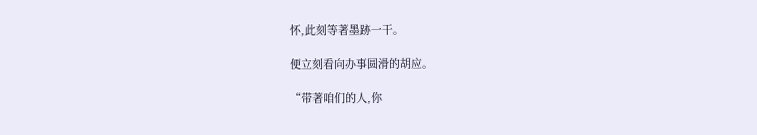怀,此刻等著墨跡一干。

便立刻看向办事圆滑的胡应。

“带著咱们的人,你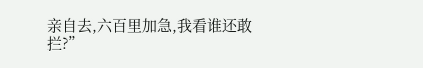亲自去,六百里加急,我看谁还敢拦?”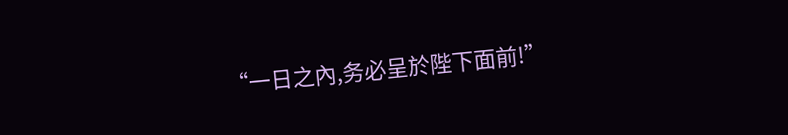“一日之內,务必呈於陛下面前!”